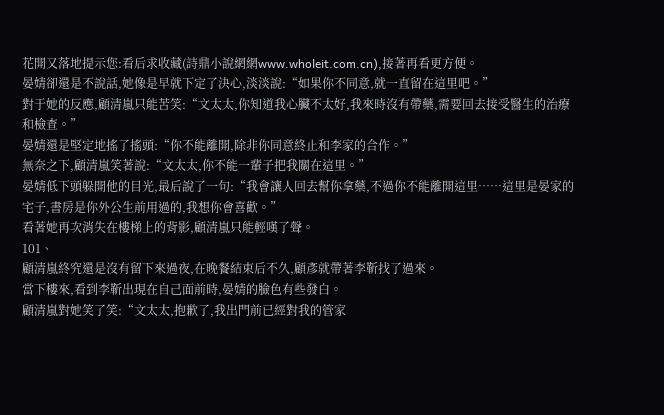花開又落地提示您:看后求收藏(詩鼎小說網網www.wholeit.com.cn),接著再看更方便。
晏婧卻還是不說話,她像是早就下定了決心,淡淡說:“如果你不同意,就一直留在這里吧。”
對于她的反應,顧清嵐只能苦笑:“文太太,你知道我心臟不太好,我來時沒有帶藥,需要回去接受醫生的治療和檢查。”
晏婧還是堅定地搖了搖頭:“你不能離開,除非你同意終止和李家的合作。”
無奈之下,顧清嵐笑著說:“文太太,你不能一輩子把我關在這里。”
晏婧低下頭躲開他的目光,最后說了一句:“我會讓人回去幫你拿藥,不過你不能離開這里……這里是晏家的宅子,書房是你外公生前用過的,我想你會喜歡。”
看著她再次消失在樓梯上的背影,顧清嵐只能輕嘆了聲。
101、
顧清嵐終究還是沒有留下來過夜,在晚餐結束后不久,顧彥就帶著李靳找了過來。
當下樓來,看到李靳出現在自己面前時,晏婧的臉色有些發白。
顧清嵐對她笑了笑:“文太太,抱歉了,我出門前已經對我的管家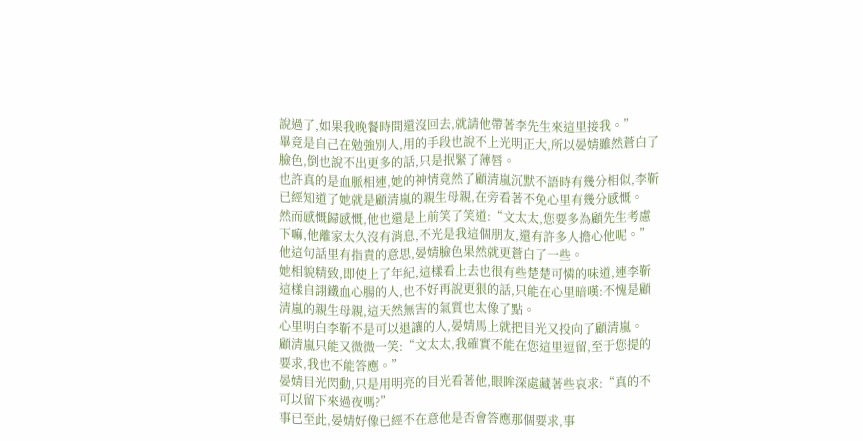說過了,如果我晚餐時間還沒回去,就請他帶著李先生來這里接我。”
畢竟是自己在勉強別人,用的手段也說不上光明正大,所以晏婧雖然蒼白了臉色,倒也說不出更多的話,只是抿緊了薄唇。
也許真的是血脈相連,她的神情竟然了顧清嵐沉默不語時有幾分相似,李靳已經知道了她就是顧清嵐的親生母親,在旁看著不免心里有幾分感慨。
然而感慨歸感慨,他也還是上前笑了笑道:“文太太,您要多為顧先生考慮下嘛,他離家太久沒有消息,不光是我這個朋友,還有許多人擔心他呢。”
他這句話里有指責的意思,晏婧臉色果然就更蒼白了一些。
她相貌精致,即使上了年紀,這樣看上去也很有些楚楚可憐的味道,連李靳這樣自詡鐵血心腸的人,也不好再說更狠的話,只能在心里暗嘆:不愧是顧清嵐的親生母親,這天然無害的氣質也太像了點。
心里明白李靳不是可以退讓的人,晏婧馬上就把目光又投向了顧清嵐。
顧清嵐只能又微微一笑:“文太太,我確實不能在您這里逗留,至于您提的要求,我也不能答應。”
晏婧目光閃動,只是用明亮的目光看著他,眼眸深處藏著些哀求:“真的不可以留下來過夜嗎?”
事已至此,晏婧好像已經不在意他是否會答應那個要求,事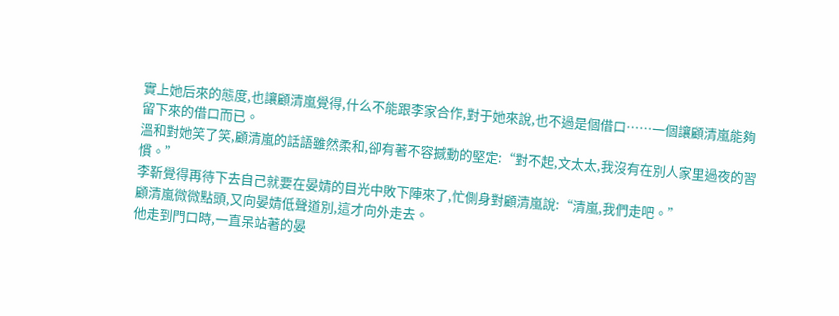實上她后來的態度,也讓顧清嵐覺得,什么不能跟李家合作,對于她來說,也不過是個借口……一個讓顧清嵐能夠留下來的借口而已。
溫和對她笑了笑,顧清嵐的話語雖然柔和,卻有著不容撼動的堅定:“對不起,文太太,我沒有在別人家里過夜的習慣。”
李靳覺得再待下去自己就要在晏婧的目光中敗下陣來了,忙側身對顧清嵐說:“清嵐,我們走吧。”
顧清嵐微微點頭,又向晏婧低聲道別,這才向外走去。
他走到門口時,一直呆站著的晏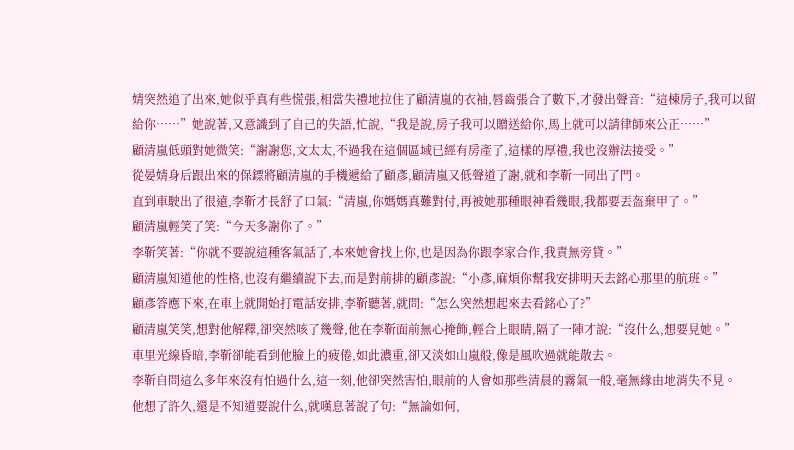婧突然追了出來,她似乎真有些慌張,相當失禮地拉住了顧清嵐的衣袖,唇齒張合了數下,才發出聲音:“這棟房子,我可以留給你……”她說著,又意識到了自己的失語,忙說,“我是說,房子我可以贈送給你,馬上就可以請律師來公正……”
顧清嵐低頭對她微笑:“謝謝您,文太太,不過我在這個區域已經有房產了,這樣的厚禮,我也沒辦法接受。”
從晏婧身后跟出來的保鏢將顧清嵐的手機遞給了顧彥,顧清嵐又低聲道了謝,就和李靳一同出了門。
直到車駛出了很遠,李靳才長舒了口氣:“清嵐,你媽媽真難對付,再被她那種眼神看幾眼,我都要丟盔棄甲了。”
顧清嵐輕笑了笑:“今天多謝你了。”
李靳笑著:“你就不要說這種客氣話了,本來她會找上你,也是因為你跟李家合作,我責無旁貸。”
顧清嵐知道他的性格,也沒有繼續說下去,而是對前排的顧彥說:“小彥,麻煩你幫我安排明天去銘心那里的航班。”
顧彥答應下來,在車上就開始打電話安排,李靳聽著,就問:“怎么突然想起來去看銘心了?”
顧清嵐笑笑,想對他解釋,卻突然咳了幾聲,他在李靳面前無心掩飾,輕合上眼睛,隔了一陣才說:“沒什么,想要見她。”
車里光線昏暗,李靳卻能看到他臉上的疲倦,如此濃重,卻又淡如山嵐般,像是風吹過就能散去。
李靳自問這么多年來沒有怕過什么,這一刻,他卻突然害怕,眼前的人會如那些清晨的霧氣一般,毫無緣由地消失不見。
他想了許久,還是不知道要說什么,就嘆息著說了句:“無論如何,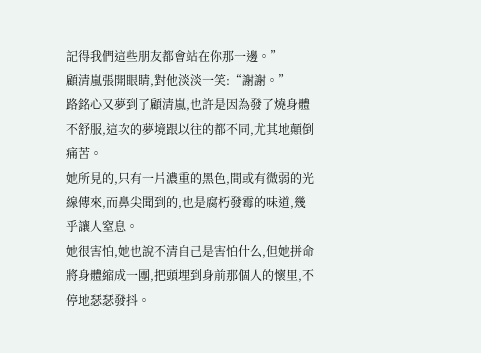記得我們這些朋友都會站在你那一邊。”
顧清嵐張開眼睛,對他淡淡一笑:“謝謝。”
路銘心又夢到了顧清嵐,也許是因為發了燒身體不舒服,這次的夢境跟以往的都不同,尤其地顛倒痛苦。
她所見的,只有一片濃重的黑色,間或有微弱的光線傳來,而鼻尖聞到的,也是腐朽發霉的味道,幾乎讓人窒息。
她很害怕,她也說不清自己是害怕什么,但她拼命將身體縮成一團,把頭埋到身前那個人的懷里,不停地瑟瑟發抖。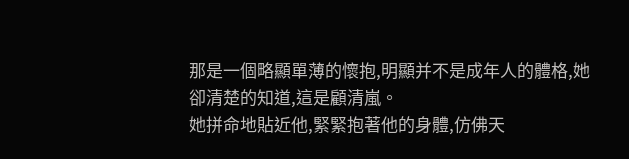那是一個略顯單薄的懷抱,明顯并不是成年人的體格,她卻清楚的知道,這是顧清嵐。
她拼命地貼近他,緊緊抱著他的身體,仿佛天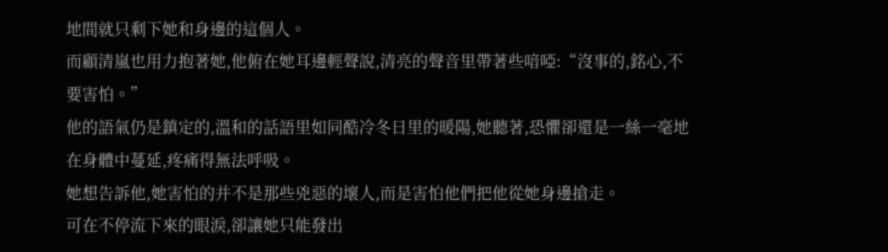地間就只剩下她和身邊的這個人。
而顧清嵐也用力抱著她,他俯在她耳邊輕聲說,清亮的聲音里帶著些喑啞:“沒事的,銘心,不要害怕。”
他的語氣仍是鎮定的,溫和的話語里如同酷冷冬日里的暖陽,她聽著,恐懼卻還是一絲一毫地在身體中蔓延,疼痛得無法呼吸。
她想告訴他,她害怕的并不是那些兇惡的壞人,而是害怕他們把他從她身邊搶走。
可在不停流下來的眼淚,卻讓她只能發出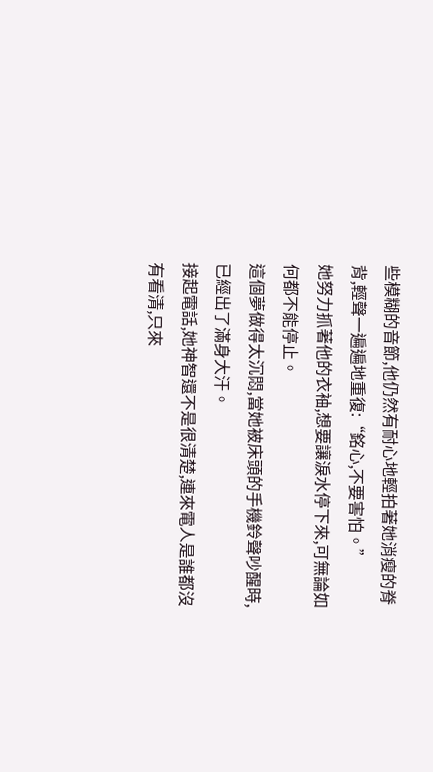些模糊的音節,他仍然有耐心地輕拍著她消瘦的脊背,輕聲一遍遍地重復:“銘心,不要害怕。”
她努力抓著他的衣袖,想要讓淚水停下來,可無論如何都不能停止。
這個夢做得太沉悶,當她被床頭的手機鈴聲吵醒時,已經出了滿身大汗。
接起電話,她神智還不是很清楚,連來電人是誰都沒有看清,只來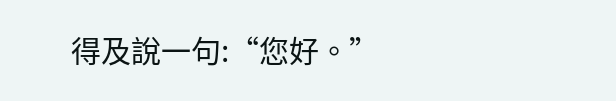得及說一句:“您好。”